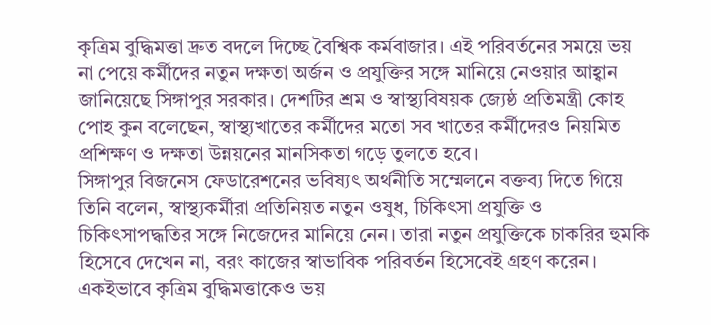কৃত্রিম বুদ্ধিমত্তা দ্রুত বদলে দিচ্ছে বৈশ্বিক কর্মবাজার। এই পরিবর্তনের সময়ে ভয় না পেয়ে কর্মীদের নতুন দক্ষতা অর্জন ও প্রযুক্তির সঙ্গে মানিয়ে নেওয়ার আহ্বান জানিয়েছে সিঙ্গাপুর সরকার। দেশটির শ্রম ও স্বাস্থ্যবিষয়ক জ্যেষ্ঠ প্রতিমন্ত্রী কোহ পোহ কুন বলেছেন, স্বাস্থ্যখাতের কর্মীদের মতো সব খাতের কর্মীদেরও নিয়মিত প্রশিক্ষণ ও দক্ষতা উন্নয়নের মানসিকতা গড়ে তুলতে হবে।
সিঙ্গাপুর বিজনেস ফেডারেশনের ভবিষ্যৎ অর্থনীতি সম্মেলনে বক্তব্য দিতে গিয়ে তিনি বলেন, স্বাস্থ্যকর্মীরা প্রতিনিয়ত নতুন ওষুধ, চিকিৎসা প্রযুক্তি ও চিকিৎসাপদ্ধতির সঙ্গে নিজেদের মানিয়ে নেন। তারা নতুন প্রযুক্তিকে চাকরির হুমকি হিসেবে দেখেন না, বরং কাজের স্বাভাবিক পরিবর্তন হিসেবেই গ্রহণ করেন। একইভাবে কৃত্রিম বুদ্ধিমত্তাকেও ভয়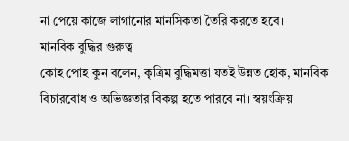না পেয়ে কাজে লাগানোর মানসিকতা তৈরি করতে হবে।
মানবিক বুদ্ধির গুরুত্ব
কোহ পোহ কুন বলেন, কৃত্রিম বুদ্ধিমত্তা যতই উন্নত হোক, মানবিক বিচারবোধ ও অভিজ্ঞতার বিকল্প হতে পারবে না। স্বয়ংক্রিয়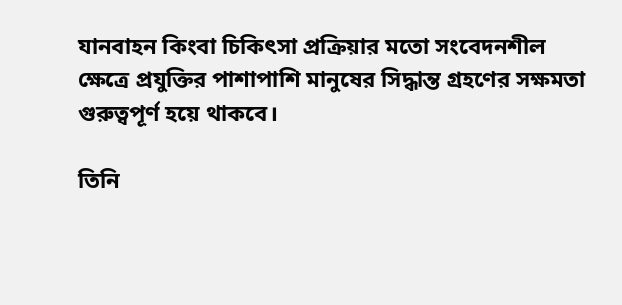যানবাহন কিংবা চিকিৎসা প্রক্রিয়ার মতো সংবেদনশীল ক্ষেত্রে প্রযুক্তির পাশাপাশি মানুষের সিদ্ধান্ত গ্রহণের সক্ষমতা গুরুত্বপূর্ণ হয়ে থাকবে।

তিনি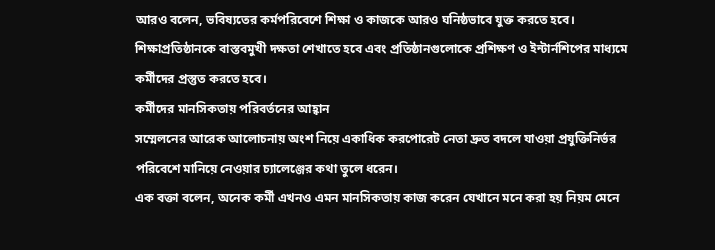আরও বলেন, ভবিষ্যতের কর্মপরিবেশে শিক্ষা ও কাজকে আরও ঘনিষ্ঠভাবে যুক্ত করতে হবে। শিক্ষাপ্রতিষ্ঠানকে বাস্তবমুখী দক্ষতা শেখাতে হবে এবং প্রতিষ্ঠানগুলোকে প্রশিক্ষণ ও ইন্টার্নশিপের মাধ্যমে কর্মীদের প্রস্তুত করতে হবে।
কর্মীদের মানসিকতায় পরিবর্তনের আহ্বান
সম্মেলনের আরেক আলোচনায় অংশ নিয়ে একাধিক করপোরেট নেতা দ্রুত বদলে যাওয়া প্রযুক্তিনির্ভর পরিবেশে মানিয়ে নেওয়ার চ্যালেঞ্জের কথা তুলে ধরেন।
এক বক্তা বলেন, অনেক কর্মী এখনও এমন মানসিকতায় কাজ করেন যেখানে মনে করা হয় নিয়ম মেনে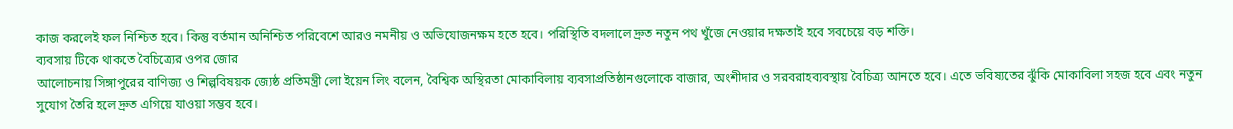কাজ করলেই ফল নিশ্চিত হবে। কিন্তু বর্তমান অনিশ্চিত পরিবেশে আরও নমনীয় ও অভিযোজনক্ষম হতে হবে। পরিস্থিতি বদলালে দ্রুত নতুন পথ খুঁজে নেওয়ার দক্ষতাই হবে সবচেয়ে বড় শক্তি।
ব্যবসায় টিকে থাকতে বৈচিত্র্যের ওপর জোর
আলোচনায় সিঙ্গাপুরের বাণিজ্য ও শিল্পবিষয়ক জ্যেষ্ঠ প্রতিমন্ত্রী লো ইয়েন লিং বলেন, বৈশ্বিক অস্থিরতা মোকাবিলায় ব্যবসাপ্রতিষ্ঠানগুলোকে বাজার, অংশীদার ও সরবরাহব্যবস্থায় বৈচিত্র্য আনতে হবে। এতে ভবিষ্যতের ঝুঁকি মোকাবিলা সহজ হবে এবং নতুন সুযোগ তৈরি হলে দ্রুত এগিয়ে যাওয়া সম্ভব হবে।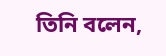তিনি বলেন,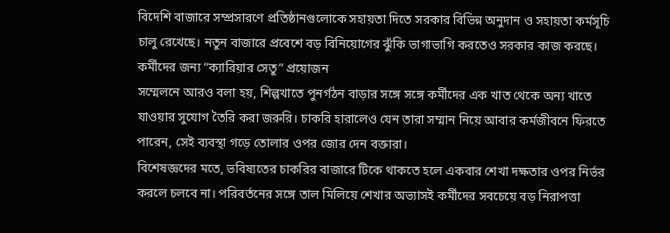বিদেশি বাজারে সম্প্রসারণে প্রতিষ্ঠানগুলোকে সহায়তা দিতে সরকার বিভিন্ন অনুদান ও সহায়তা কর্মসূচি চালু রেখেছে। নতুন বাজারে প্রবেশে বড় বিনিয়োগের ঝুঁকি ভাগাভাগি করতেও সরকার কাজ করছে।
কর্মীদের জন্য “ক্যারিয়ার সেতু” প্রয়োজন
সম্মেলনে আরও বলা হয়, শিল্পখাতে পুনর্গঠন বাড়ার সঙ্গে সঙ্গে কর্মীদের এক খাত থেকে অন্য খাতে যাওয়ার সুযোগ তৈরি করা জরুরি। চাকরি হারালেও যেন তারা সম্মান নিয়ে আবার কর্মজীবনে ফিরতে পারেন, সেই ব্যবস্থা গড়ে তোলার ওপর জোর দেন বক্তারা।
বিশেষজ্ঞদের মতে, ভবিষ্যতের চাকরির বাজারে টিকে থাকতে হলে একবার শেখা দক্ষতার ওপর নির্ভর করলে চলবে না। পরিবর্তনের সঙ্গে তাল মিলিয়ে শেখার অভ্যাসই কর্মীদের সবচেয়ে বড় নিরাপত্তা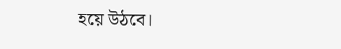হয়ে উঠবে।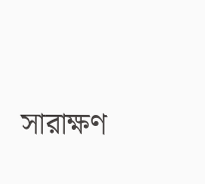সারাক্ষণ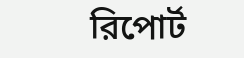রিপোর্ট